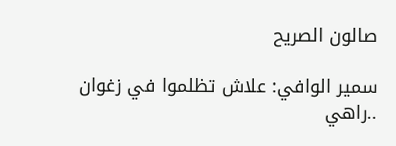صالون الصريح

سمير الوافي: علاش تظلموا في زغوان ..راهي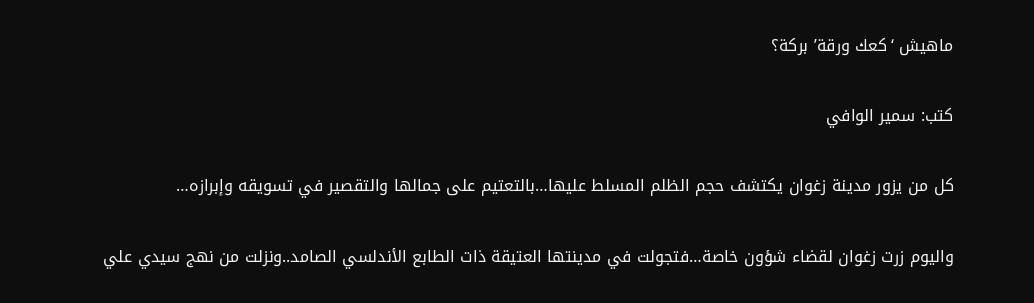ماهيش ‘كعك ورقة’ بركة؟

كتب: سمير الوافي

كل من يزور مدينة زغوان يكتشف حجم الظلم المسلط عليها…بالتعتيم على جمالها والتقصير في تسويقه وإبرازه…

واليوم زرت زغوان لقضاء شؤون خاصة…فتجولت في مدينتها العتيقة ذات الطابع الأندلسي الصامد..ونزلت من نهج سيدي علي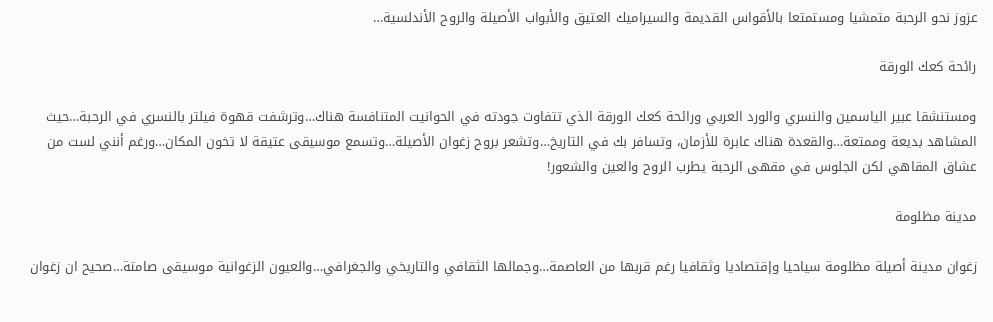عزوز نحو الرحبة متمشيا ومستمتعا بالأقواس القديمة والسيراميك العتيق والأبواب الأصيلة والروح الأندلسية…

رائحة كعك الورقة

ومستنشقا عبير الياسمين والنسري والورد العربي ورائحة كعك الورقة الذي تتفاوت جودته في الحوانيت المتنافسة هناك…وترشفت قهوة فيلتر بالنسري في الرحبة…حيث المشاهد بديعة وممتعة…والقعدة هناك عابرة للأزمان، وتسافر بك في التاريخ…وتشعر بروح زغوان الأصيلة…وتسمع موسيقى عتيقة لا تخون المكان…ورغم أنني لست من عشاق المقاهي لكن الجلوس في مقهى الرحبة يطرب الروح والعين والشعور!

مدينة مظلومة

زغوان مدينة أصيلة مظلومة سياحيا وإقتصاديا وثقافيا رغم قربها من العاصمة…وجمالها الثقافي والتاريخي والجغرافي…والعيون الزغوانية موسيقى صامتة…صحيح ان زغوان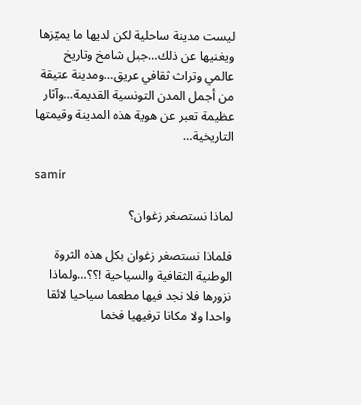ليست مدينة ساحلية لكن لديها ما يميّزها ويغنيها عن ذلك…جبل شامخ وتاريخ عالمي وتراث ثقافي عريق…ومدينة عتيقة من أجمل المدن التونسية القديمة…وآثار عظيمة تعبر عن هوية هذه المدينة وقيمتها التاريخية…

samir

لماذا نستصغر زغوان؟

فلماذا نستصغر زغوان بكل هذه الثروة الوطنية الثقافية والسياحية !؟؟…ولماذا نزورها فلا نجد فيها مطعما سياحيا لائقا واحدا ولا مكانا ترفيهيا فخما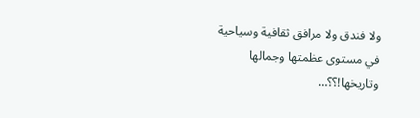ولا فندق ولا مرافق ثقافية وسياحية في مستوى عظمتها وجمالها وتاريخها!؟؟…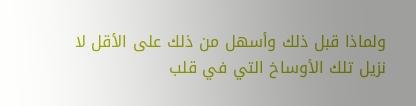ولماذا قبل ذلك وأسهل من ذلك على الأقل لا نزيل تلك الأوساخ التي في قلب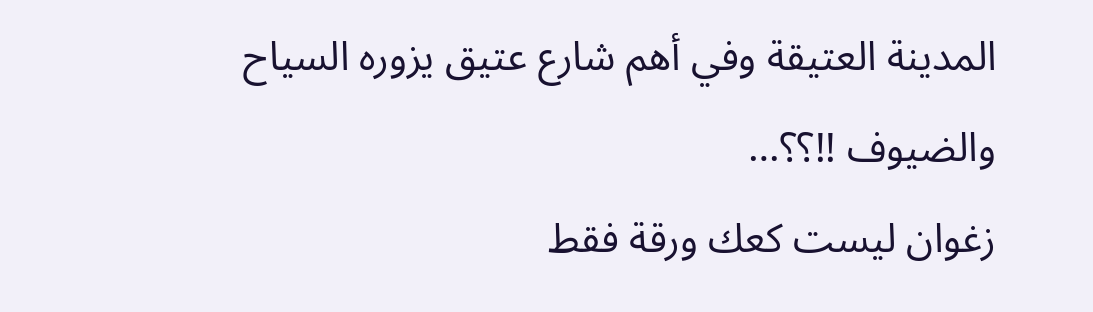المدينة العتيقة وفي أهم شارع عتيق يزوره السياح والضيوف !!؟؟…
زغوان ليست كعك ورقة فقط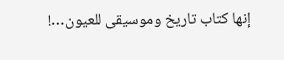إنها كتاب تاريخ وموسيقى للعيون…!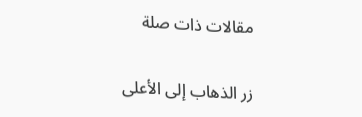مقالات ذات صلة

زر الذهاب إلى الأعلى